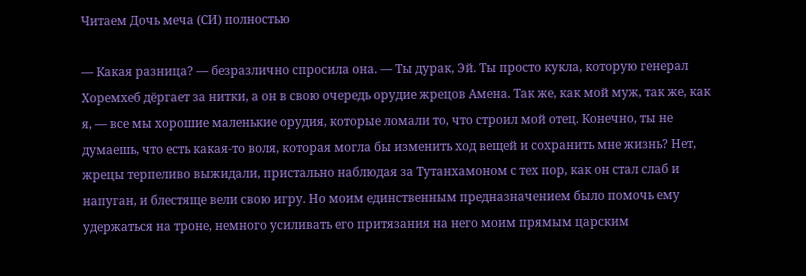Читаем Дочь меча (СИ) полностью

— Какая разница? — безразлично спросила она. — Ты дурак, Эй. Ты просто кукла, которую генерал Хоремхеб дёргает за нитки, а он в свою очередь орудие жрецов Амена. Так же, как мой муж, так же, как я, — все мы хорошие маленькие орудия, которые ломали то, что строил мой отец. Конечно, ты не думаешь, что есть какая-то воля, которая могла бы изменить ход вещей и сохранить мне жизнь? Нет, жрецы терпеливо выжидали, пристально наблюдая за Тутанхамоном с тех пор, как он стал слаб и напуган, и блестяще вели свою игру. Но моим единственным предназначением было помочь ему удержаться на троне, немного усиливать его притязания на него моим прямым царским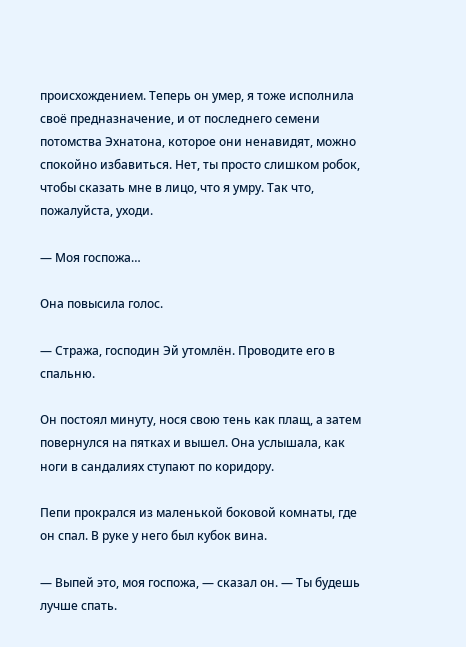происхождением. Теперь он умер, я тоже исполнила своё предназначение, и от последнего семени потомства Эхнатона, которое они ненавидят, можно спокойно избавиться. Нет, ты просто слишком робок, чтобы сказать мне в лицо, что я умру. Так что, пожалуйста, уходи.

— Моя госпожа…

Она повысила голос.

— Стража, господин Эй утомлён. Проводите его в спальню.

Он постоял минуту, нося свою тень как плащ, а затем повернулся на пятках и вышел. Она услышала, как ноги в сандалиях ступают по коридору.

Пепи прокрался из маленькой боковой комнаты, где он спал. В руке у него был кубок вина.

— Выпей это, моя госпожа, — сказал он. — Ты будешь лучше спать.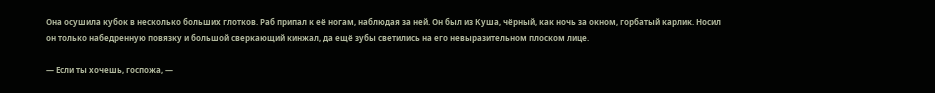Она осушила кубок в несколько больших глотков. Раб припал к её ногам, наблюдая за ней. Он был из Куша, чёрный, как ночь за окном, горбатый карлик. Носил он только набедренную повязку и большой сверкающий кинжал, да ещё зубы светились на его невыразительном плоском лице.

— Если ты хочешь, госпожа, —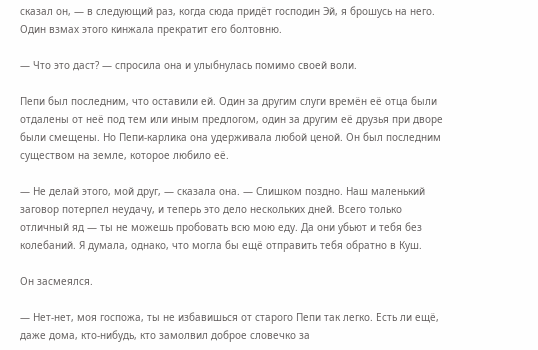сказал он, — в следующий раз, когда сюда придёт господин Эй, я брошусь на него. Один взмах этого кинжала прекратит его болтовню.

— Что это даст? — спросила она и улыбнулась помимо своей воли.

Пепи был последним, что оставили ей. Один за другим слуги времён её отца были отдалены от неё под тем или иным предлогом, один за другим её друзья при дворе были смещены. Но Пепи-карлика она удерживала любой ценой. Он был последним существом на земле, которое любило её.

— Не делай этого, мой друг, — сказала она. — Слишком поздно. Наш маленький заговор потерпел неудачу, и теперь это дело нескольких дней. Всего только отличный яд — ты не можешь пробовать всю мою еду. Да они убьют и тебя без колебаний. Я думала, однако, что могла бы ещё отправить тебя обратно в Куш.

Он засмеялся.

— Нет-нет, моя госпожа, ты не избавишься от старого Пепи так легко. Есть ли ещё, даже дома, кто-нибудь, кто замолвил доброе словечко за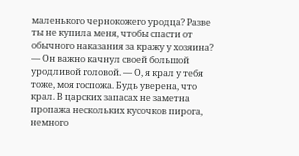маленького чернокожего уродца? Разве ты не купила меня, чтобы спасти от обычного наказания за кражу у хозяина? — Он важно качнул своей большой уродливой головой. — О, я крал у тебя тоже, моя госпожа. Будь уверена, что крал. В царских запасах не заметна пропажа нескольких кусочков пирога, немного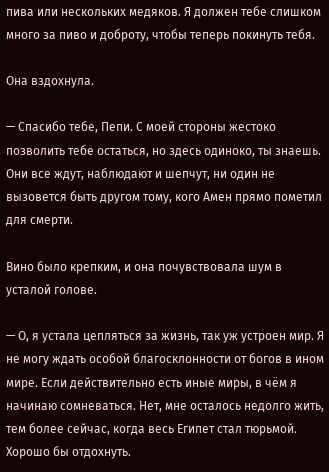пива или нескольких медяков. Я должен тебе слишком много за пиво и доброту, чтобы теперь покинуть тебя.

Она вздохнула.

— Спасибо тебе, Пепи. С моей стороны жестоко позволить тебе остаться, но здесь одиноко, ты знаешь. Они все ждут, наблюдают и шепчут, ни один не вызовется быть другом тому, кого Амен прямо пометил для смерти.

Вино было крепким, и она почувствовала шум в усталой голове.

— О, я устала цепляться за жизнь, так уж устроен мир. Я не могу ждать особой благосклонности от богов в ином мире. Если действительно есть иные миры, в чём я начинаю сомневаться. Нет, мне осталось недолго жить, тем более сейчас, когда весь Египет стал тюрьмой. Хорошо бы отдохнуть.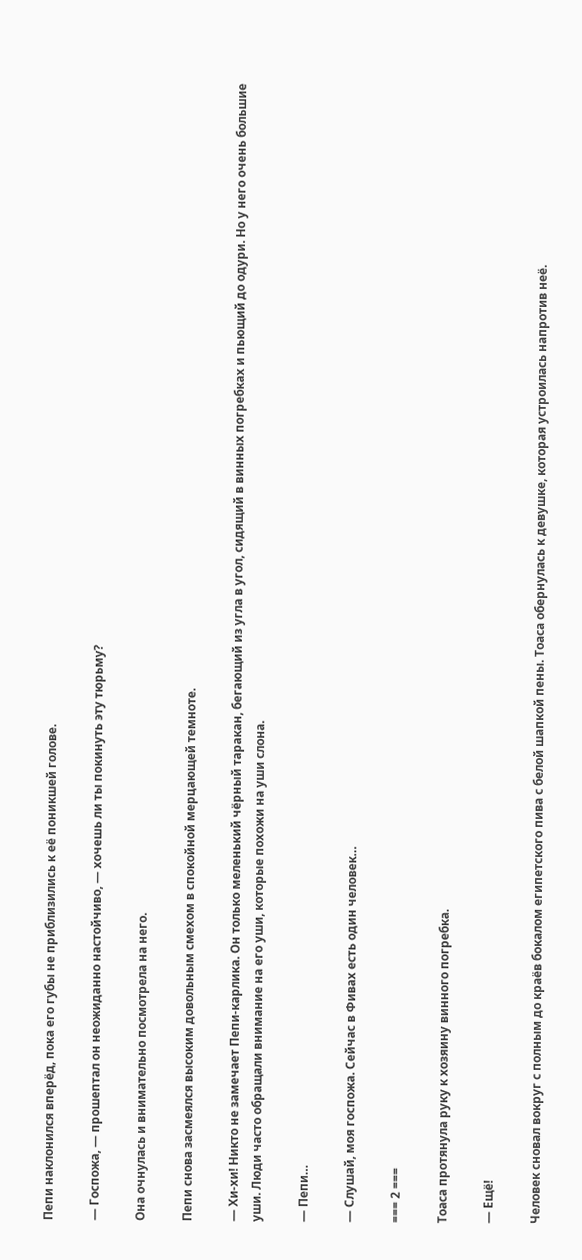Пепи наклонился вперёд, пока его губы не приблизились к её поникшей голове.

— Госпожа, — прошептал он неожиданно настойчиво, — хочешь ли ты покинуть эту тюрьму?

Она очнулась и внимательно посмотрела на него.

Пепи снова засмеялся высоким довольным смехом в спокойной мерцающей темноте.

— Хи-хи! Никто не замечает Пепи-карлика. Он только меленький чёрный таракан, бегающий из угла в угол, сидящий в винных погребках и пьющий до одури. Но у него очень большие уши. Люди часто обращали внимание на его уши, которые похожи на уши слона.

— Пепи…

— Слушай, моя госпожа. Сейчас в Фивах есть один человек…

=== 2 ===

Тоаса протянула руку к хозяину винного погребка.

— Ещё!

Человек сновал вокруг с полным до краёв бокалом египетского пива с белой шапкой пены. Тоаса обернулась к девушке, которая устроилась напротив неё.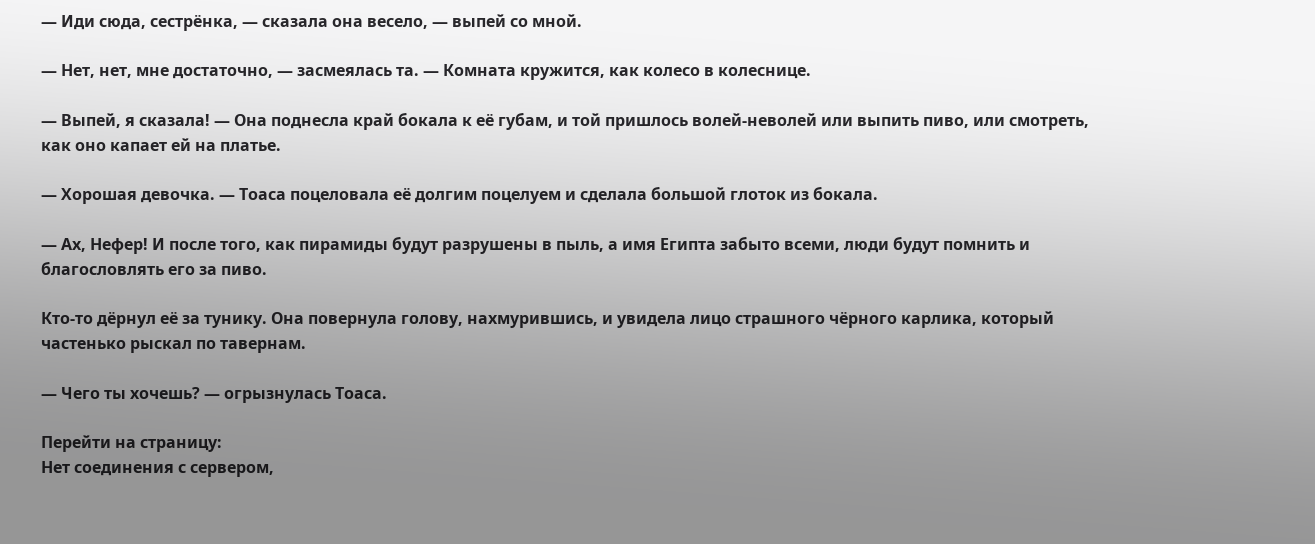— Иди сюда, сестрёнка, — сказала она весело, — выпей со мной.

— Нет, нет, мне достаточно, — засмеялась та. — Комната кружится, как колесо в колеснице.

— Выпей, я сказала! — Она поднесла край бокала к её губам, и той пришлось волей-неволей или выпить пиво, или смотреть, как оно капает ей на платье.

— Хорошая девочка. — Тоаса поцеловала её долгим поцелуем и сделала большой глоток из бокала.

— Ах, Нефер! И после того, как пирамиды будут разрушены в пыль, а имя Египта забыто всеми, люди будут помнить и благословлять его за пиво.

Кто-то дёрнул её за тунику. Она повернула голову, нахмурившись, и увидела лицо страшного чёрного карлика, который частенько рыскал по тавернам.

— Чего ты хочешь? — огрызнулась Тоаса.

Перейти на страницу:
Нет соединения с сервером,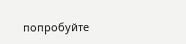попробуйте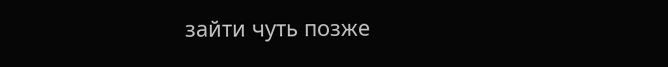зайти чуть позже